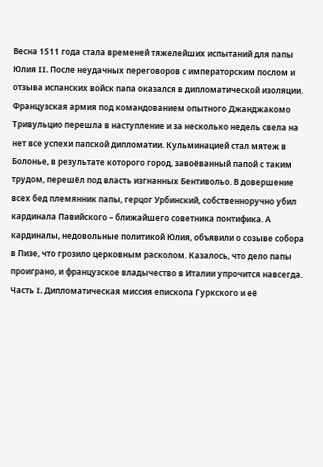Весна 1511 года стала временей тяжелейших испытаний для папы Юлия II. После неудачных переговоров с императорским послом и отзыва испанских войск папа оказался в дипломатической изоляции. Французская армия под командованием опытного Джанджакомо Тривульцио перешла в наступление и за несколько недель свела на нет все успехи папской дипломатии. Кульминацией стал мятеж в Болонье, в результате которого город, завоёванный папой с таким трудом, перешёл под власть изгнанных Бентивольо. В довершение всех бед племянник папы, герцог Урбинский, собственноручно убил кардинала Павийского – ближайшего советника понтифика. А кардиналы, недовольные политикой Юлия, объявили о созыве собора в Пизе, что грозило церковным расколом. Казалось, что дело папы проиграно, и французское владычество в Италии упрочится навсегда.
Часть I. Дипломатическая миссия епископа Гуркского и её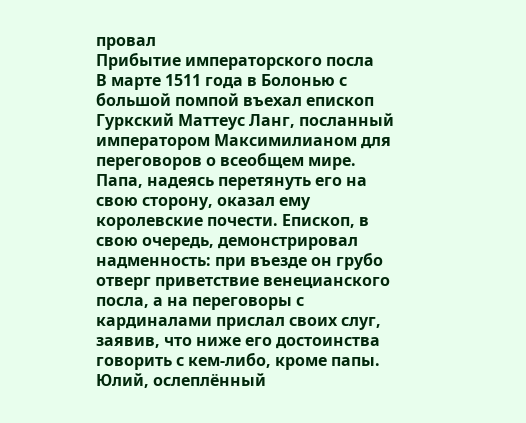провал
Прибытие императорского посла
В марте 1511 года в Болонью с большой помпой въехал епископ Гуркский Маттеус Ланг, посланный императором Максимилианом для переговоров о всеобщем мире. Папа, надеясь перетянуть его на свою сторону, оказал ему королевские почести. Епископ, в свою очередь, демонстрировал надменность: при въезде он грубо отверг приветствие венецианского посла, а на переговоры с кардиналами прислал своих слуг, заявив, что ниже его достоинства говорить с кем-либо, кроме папы. Юлий, ослеплённый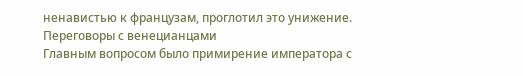ненавистью к французам, проглотил это унижение.
Переговоры с венецианцами
Главным вопросом было примирение императора с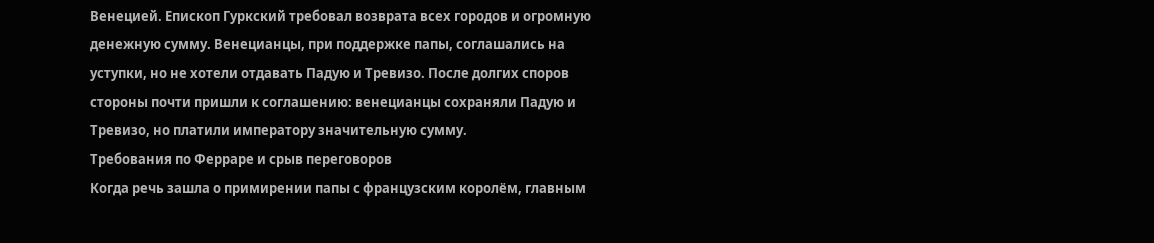Венецией. Епископ Гуркский требовал возврата всех городов и огромную денежную сумму. Венецианцы, при поддержке папы, соглашались на уступки, но не хотели отдавать Падую и Тревизо. После долгих споров стороны почти пришли к соглашению: венецианцы сохраняли Падую и Тревизо, но платили императору значительную сумму.
Требования по Ферраре и срыв переговоров
Когда речь зашла о примирении папы с французским королём, главным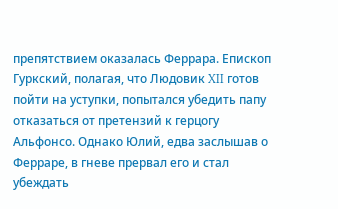препятствием оказалась Феррара. Епископ Гуркский, полагая, что Людовик XII готов пойти на уступки, попытался убедить папу отказаться от претензий к герцогу Альфонсо. Однако Юлий, едва заслышав о Ферраре, в гневе прервал его и стал убеждать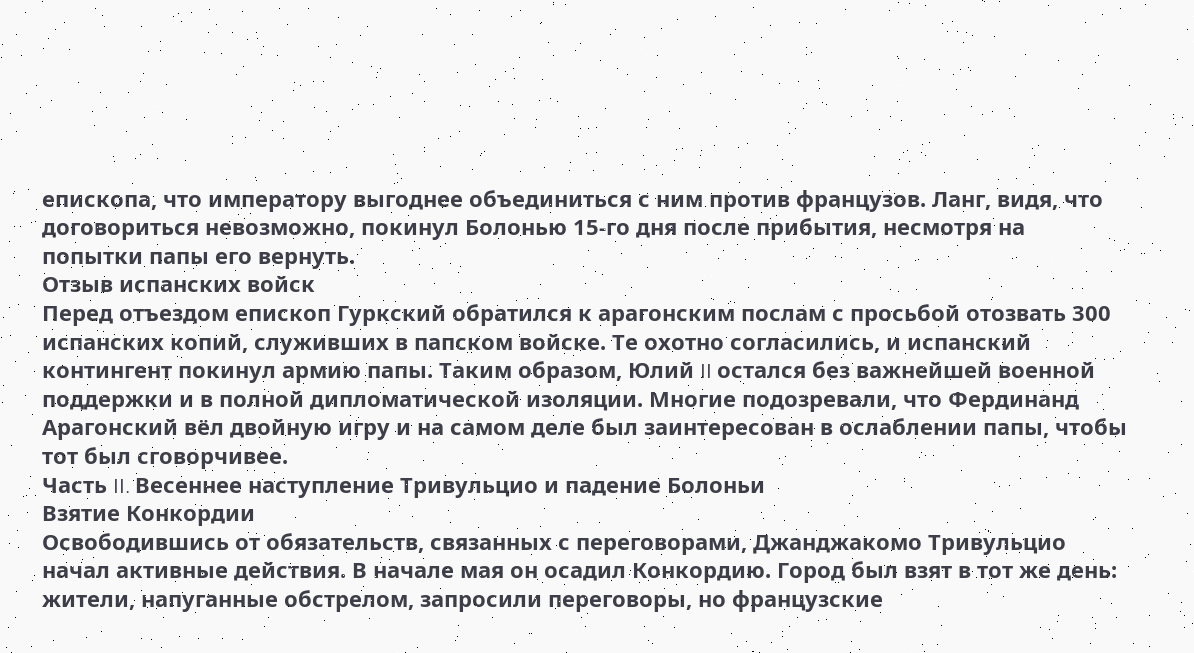епископа, что императору выгоднее объединиться с ним против французов. Ланг, видя, что договориться невозможно, покинул Болонью 15-го дня после прибытия, несмотря на попытки папы его вернуть.
Отзыв испанских войск
Перед отъездом епископ Гуркский обратился к арагонским послам с просьбой отозвать 300 испанских копий, служивших в папском войске. Те охотно согласились, и испанский контингент покинул армию папы. Таким образом, Юлий II остался без важнейшей военной поддержки и в полной дипломатической изоляции. Многие подозревали, что Фердинанд Арагонский вёл двойную игру и на самом деле был заинтересован в ослаблении папы, чтобы тот был сговорчивее.
Часть II. Весеннее наступление Тривульцио и падение Болоньи
Взятие Конкордии
Освободившись от обязательств, связанных с переговорами, Джанджакомо Тривульцио начал активные действия. В начале мая он осадил Конкордию. Город был взят в тот же день: жители, напуганные обстрелом, запросили переговоры, но французские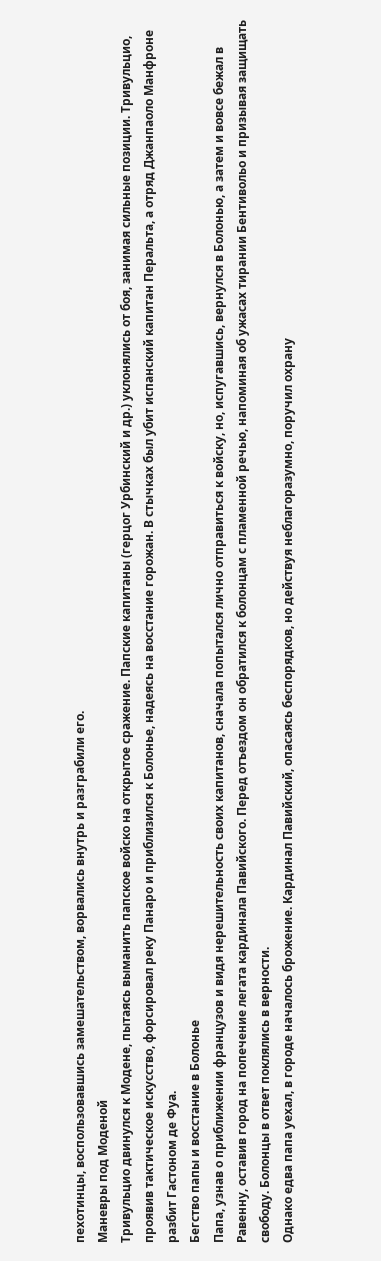пехотинцы, воспользовавшись замешательством, ворвались внутрь и разграбили его.
Маневры под Моденой
Тривульцио двинулся к Модене, пытаясь выманить папское войско на открытое сражение. Папские капитаны (герцог Урбинский и др.) уклонялись от боя, занимая сильные позиции. Тривульцио, проявив тактическое искусство, форсировал реку Панаро и приблизился к Болонье, надеясь на восстание горожан. В стычках был убит испанский капитан Перальта, а отряд Джанпаоло Манфроне разбит Гастоном де Фуа.
Бегство папы и восстание в Болонье
Папа, узнав о приближении французов и видя нерешительность своих капитанов, сначала попытался лично отправиться к войску, но, испугавшись, вернулся в Болонью, а затем и вовсе бежал в Равенну, оставив город на попечение легата кардинала Павийского. Перед отъездом он обратился к болонцам с пламенной речью, напоминая об ужасах тирании Бентивольо и призывая защищать свободу. Болонцы в ответ поклялись в верности.
Однако едва папа уехал, в городе началось брожение. Кардинал Павийский, опасаясь беспорядков, но действуя неблагоразумно, поручил охрану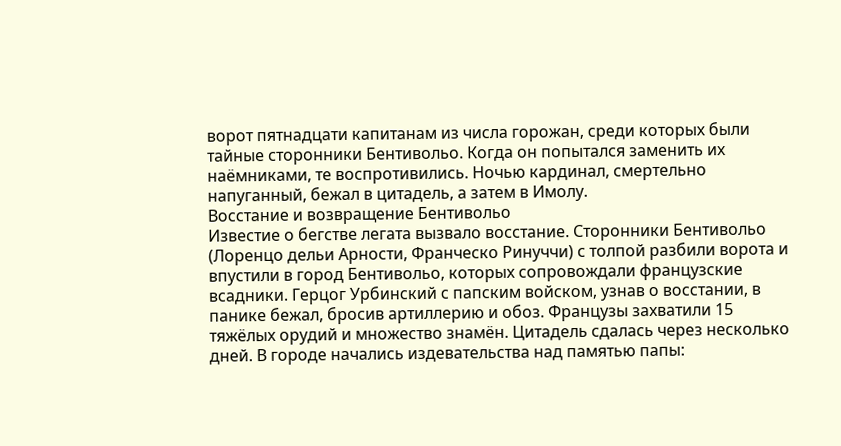ворот пятнадцати капитанам из числа горожан, среди которых были тайные сторонники Бентивольо. Когда он попытался заменить их наёмниками, те воспротивились. Ночью кардинал, смертельно напуганный, бежал в цитадель, а затем в Имолу.
Восстание и возвращение Бентивольо
Известие о бегстве легата вызвало восстание. Сторонники Бентивольо (Лоренцо дельи Арности, Франческо Ринуччи) с толпой разбили ворота и впустили в город Бентивольо, которых сопровождали французские всадники. Герцог Урбинский с папским войском, узнав о восстании, в панике бежал, бросив артиллерию и обоз. Французы захватили 15 тяжёлых орудий и множество знамён. Цитадель сдалась через несколько дней. В городе начались издевательства над памятью папы: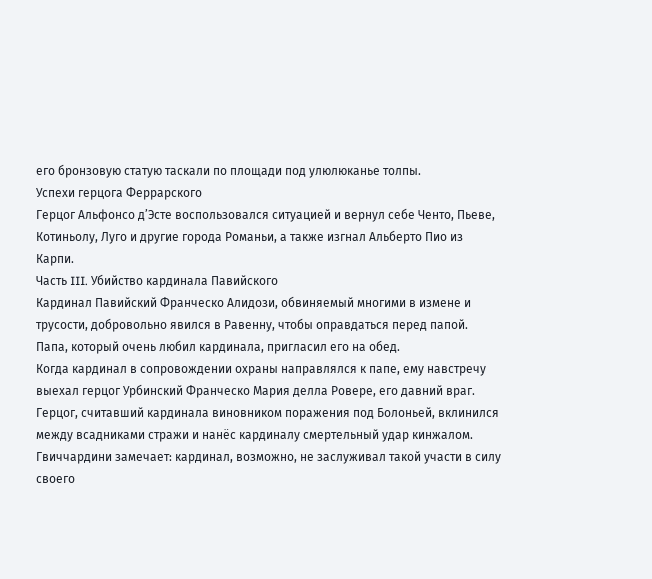его бронзовую статую таскали по площади под улюлюканье толпы.
Успехи герцога Феррарского
Герцог Альфонсо д’Эсте воспользовался ситуацией и вернул себе Ченто, Пьеве, Котиньолу, Луго и другие города Романьи, а также изгнал Альберто Пио из Карпи.
Часть III. Убийство кардинала Павийского
Кардинал Павийский Франческо Алидози, обвиняемый многими в измене и трусости, добровольно явился в Равенну, чтобы оправдаться перед папой. Папа, который очень любил кардинала, пригласил его на обед.
Когда кардинал в сопровождении охраны направлялся к папе, ему навстречу выехал герцог Урбинский Франческо Мария делла Ровере, его давний враг. Герцог, считавший кардинала виновником поражения под Болоньей, вклинился между всадниками стражи и нанёс кардиналу смертельный удар кинжалом.
Гвиччардини замечает: кардинал, возможно, не заслуживал такой участи в силу своего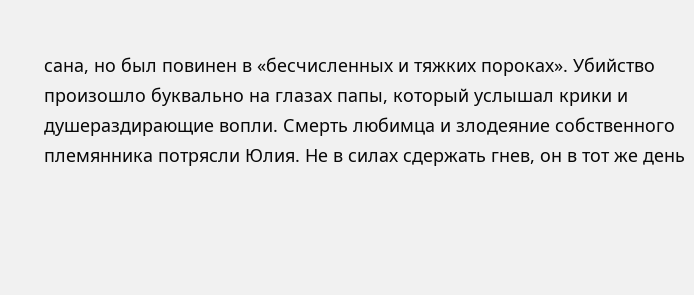сана, но был повинен в «бесчисленных и тяжких пороках». Убийство произошло буквально на глазах папы, который услышал крики и душераздирающие вопли. Смерть любимца и злодеяние собственного племянника потрясли Юлия. Не в силах сдержать гнев, он в тот же день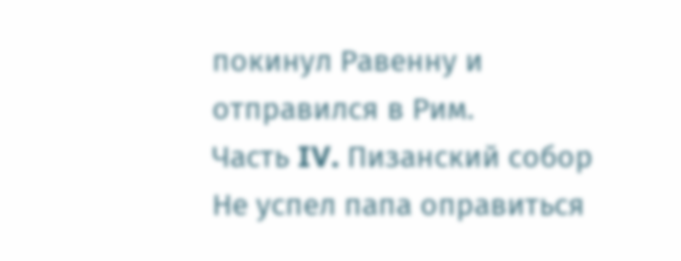покинул Равенну и отправился в Рим.
Часть IV. Пизанский собор
Не успел папа оправиться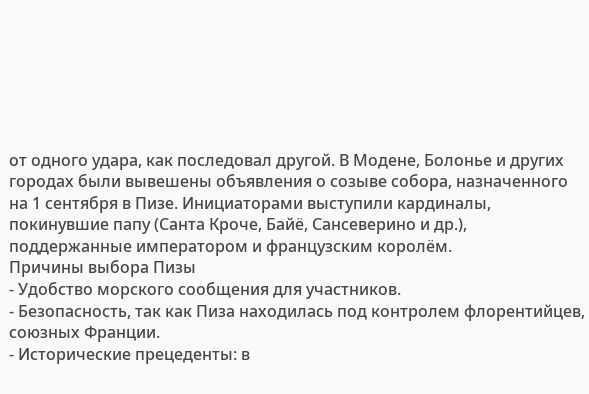от одного удара, как последовал другой. В Модене, Болонье и других городах были вывешены объявления о созыве собора, назначенного на 1 сентября в Пизе. Инициаторами выступили кардиналы, покинувшие папу (Санта Кроче, Байё, Сансеверино и др.), поддержанные императором и французским королём.
Причины выбора Пизы
- Удобство морского сообщения для участников.
- Безопасность, так как Пиза находилась под контролем флорентийцев, союзных Франции.
- Исторические прецеденты: в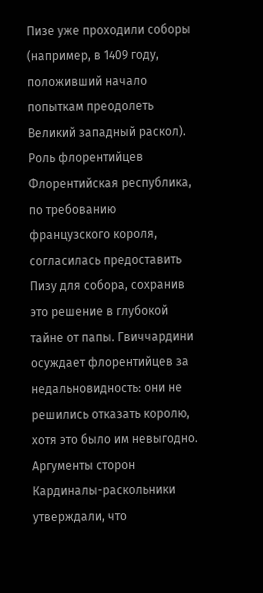Пизе уже проходили соборы (например, в 1409 году, положивший начало попыткам преодолеть Великий западный раскол).
Роль флорентийцев
Флорентийская республика, по требованию французского короля, согласилась предоставить Пизу для собора, сохранив это решение в глубокой тайне от папы. Гвиччардини осуждает флорентийцев за недальновидность: они не решились отказать королю, хотя это было им невыгодно.
Аргументы сторон
Кардиналы-раскольники утверждали, что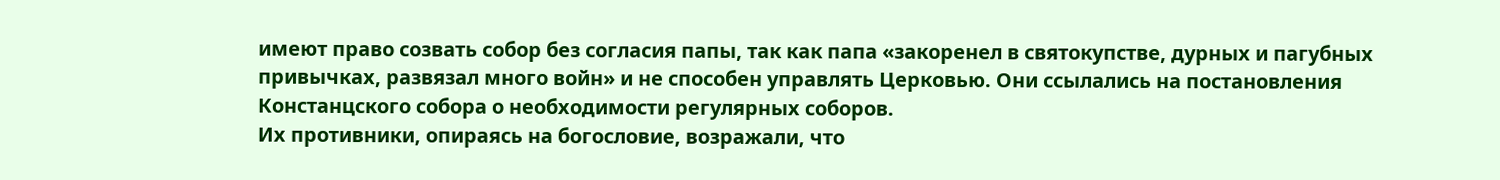имеют право созвать собор без согласия папы, так как папа «закоренел в святокупстве, дурных и пагубных привычках, развязал много войн» и не способен управлять Церковью. Они ссылались на постановления Констанцского собора о необходимости регулярных соборов.
Их противники, опираясь на богословие, возражали, что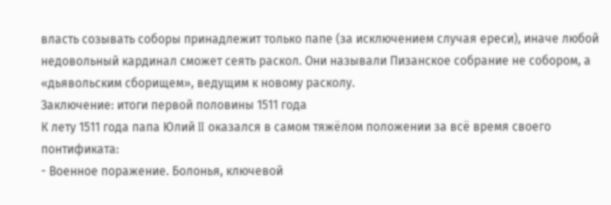власть созывать соборы принадлежит только папе (за исключением случая ереси), иначе любой недовольный кардинал сможет сеять раскол. Они называли Пизанское собрание не собором, а «дьявольским сборищем», ведущим к новому расколу.
Заключение: итоги первой половины 1511 года
К лету 1511 года папа Юлий II оказался в самом тяжёлом положении за всё время своего понтификата:
- Военное поражение. Болонья, ключевой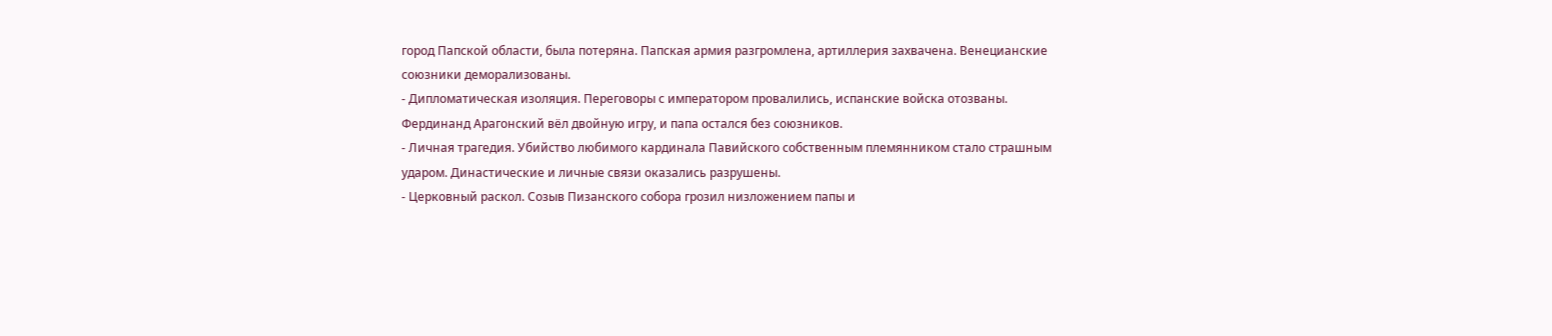город Папской области, была потеряна. Папская армия разгромлена, артиллерия захвачена. Венецианские союзники деморализованы.
- Дипломатическая изоляция. Переговоры с императором провалились, испанские войска отозваны. Фердинанд Арагонский вёл двойную игру, и папа остался без союзников.
- Личная трагедия. Убийство любимого кардинала Павийского собственным племянником стало страшным ударом. Династические и личные связи оказались разрушены.
- Церковный раскол. Созыв Пизанского собора грозил низложением папы и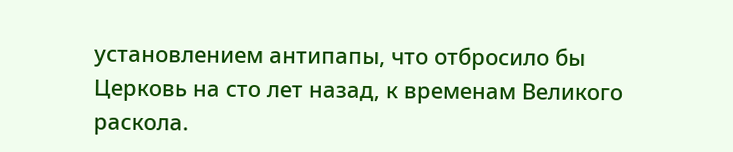установлением антипапы, что отбросило бы Церковь на сто лет назад, к временам Великого раскола.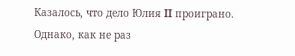Казалось, что дело Юлия II проиграно. Однако, как не раз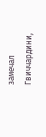замечал Гвиччардини,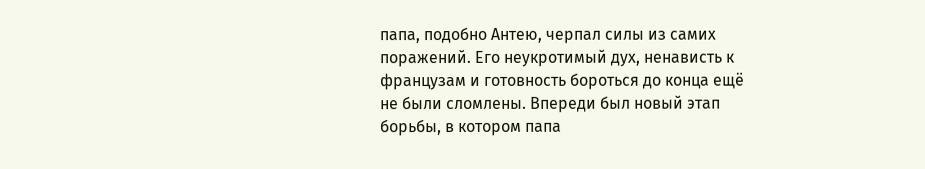папа, подобно Антею, черпал силы из самих поражений. Его неукротимый дух, ненависть к французам и готовность бороться до конца ещё не были сломлены. Впереди был новый этап борьбы, в котором папа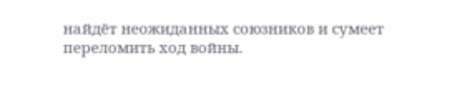найдёт неожиданных союзников и сумеет переломить ход войны.